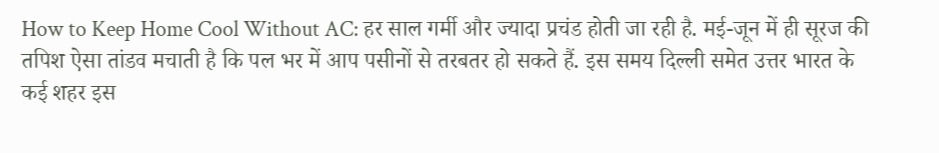How to Keep Home Cool Without AC: हर साल गर्मी और ज्यादा प्रचंड होती जा रही है. मई-जून में ही सूरज की तपिश ऐसा तांडव मचाती है कि पल भर में आप पसीनों से तरबतर हो सकते हैं. इस समय दिल्ली समेत उत्तर भारत के कई शहर इस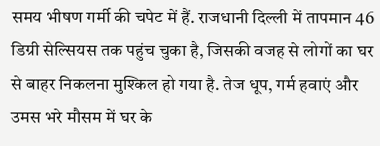समय भीषण गर्मी की चपेट में हैं. राजधानी दिल्ली में तापमान 46 डिग्री सेल्सियस तक पहुंच चुका है, जिसकी वजह से लोगों का घर से बाहर निकलना मुश्किल हो गया है. तेज धूप, गर्म हवाएं और उमस भरे मौसम में घर के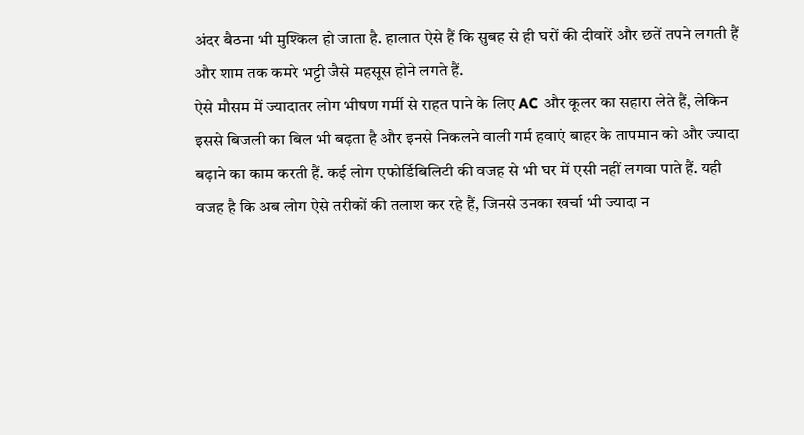अंदर बैठना भी मुश्किल हो जाता है. हालात ऐसे हैं कि सुबह से ही घरों की दीवारें और छतें तपने लगती हैं और शाम तक कमरे भट्टी जैसे महसूस होने लगते हैं.
ऐसे मौसम में ज्यादातर लोग भीषण गर्मी से राहत पाने के लिए AC और कूलर का सहारा लेते हैं, लेकिन इससे बिजली का बिल भी बढ़ता है और इनसे निकलने वाली गर्म हवाएं बाहर के तापमान को और ज्यादा बढ़ाने का काम करती हैं. कई लोग एफोर्डिबिलिटी की वजह से भी घर में एसी नहीं लगवा पाते हैं. यही वजह है कि अब लोग ऐसे तरीकों की तलाश कर रहे हैं, जिनसे उनका खर्चा भी ज्यादा न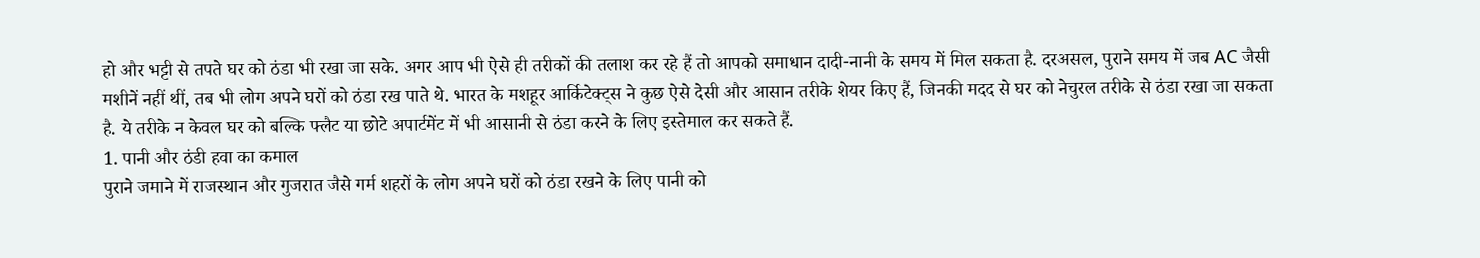हो और भट्टी से तपते घर को ठंडा भी रखा जा सके. अगर आप भी ऐसे ही तरीकों की तलाश कर रहे हैं तो आपको समाधान दादी-नानी के समय में मिल सकता है. दरअसल, पुराने समय में जब AC जैसी मशीनें नहीं थीं, तब भी लोग अपने घरों को ठंडा रख पाते थे. भारत के मशहूर आर्किटेक्ट्स ने कुछ ऐसे देसी और आसान तरीके शेयर किए हैं, जिनकी मदद से घर को नेचुरल तरीके से ठंडा रखा जा सकता है. ये तरीके न केवल घर को बल्कि फ्लैट या छोटे अपार्टमेंट में भी आसानी से ठंडा करने के लिए इस्तेमाल कर सकते हैं.
1. पानी और ठंडी हवा का कमाल
पुराने जमाने में राजस्थान और गुजरात जैसे गर्म शहरों के लोग अपने घरों को ठंडा रखने के लिए पानी को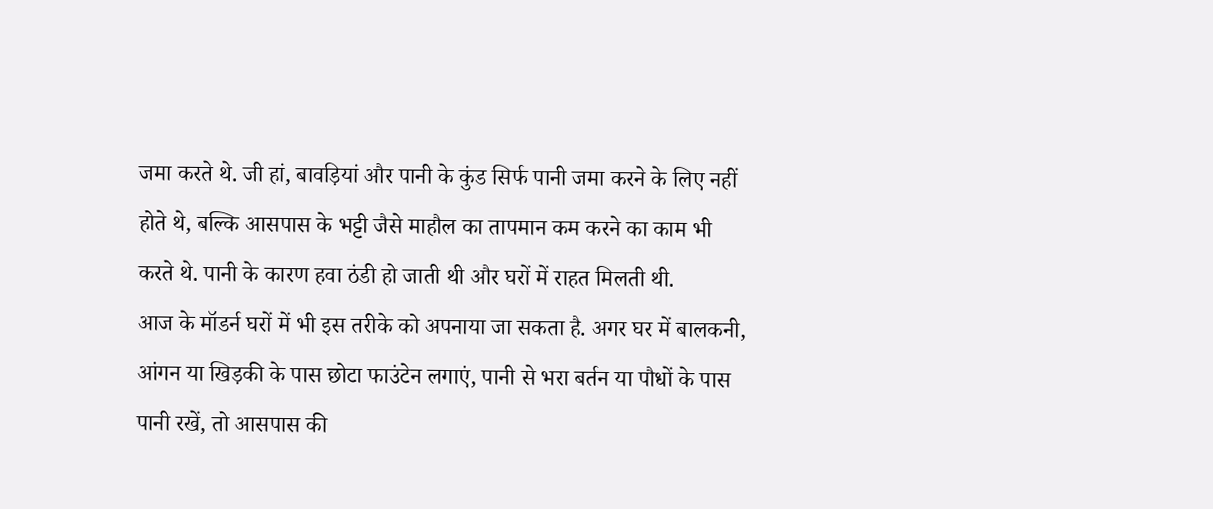जमा करते थे. जी हां, बावड़ियां और पानी के कुंड सिर्फ पानी जमा करने के लिए नहीं होते थे, बल्कि आसपास के भट्टी जैसे माहौल का तापमान कम करने का काम भी करते थे. पानी के कारण हवा ठंडी हो जाती थी और घरों में राहत मिलती थी.
आज के मॉडर्न घरों में भी इस तरीके को अपनाया जा सकता है. अगर घर में बालकनी, आंगन या खिड़की के पास छोटा फाउंटेन लगाएं, पानी से भरा बर्तन या पौधों के पास पानी रखें, तो आसपास की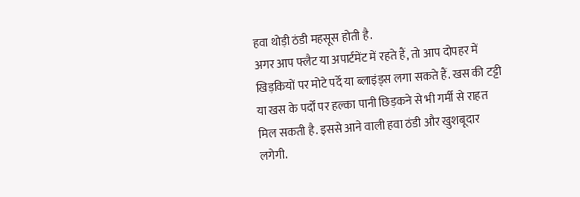हवा थोड़ी ठंडी महसूस होती है.
अगर आप फ्लैट या अपार्टमेंट में रहते हैं, तो आप दोपहर में खिड़कियों पर मोटे पर्दे या ब्लाइंड्स लगा सकते हैं. खस की टट्टी या खस के पर्दों पर हल्का पानी छिड़कने से भी गर्मी से राहत मिल सकती है. इससे आने वाली हवा ठंडी और खुशबूदार लगेगी.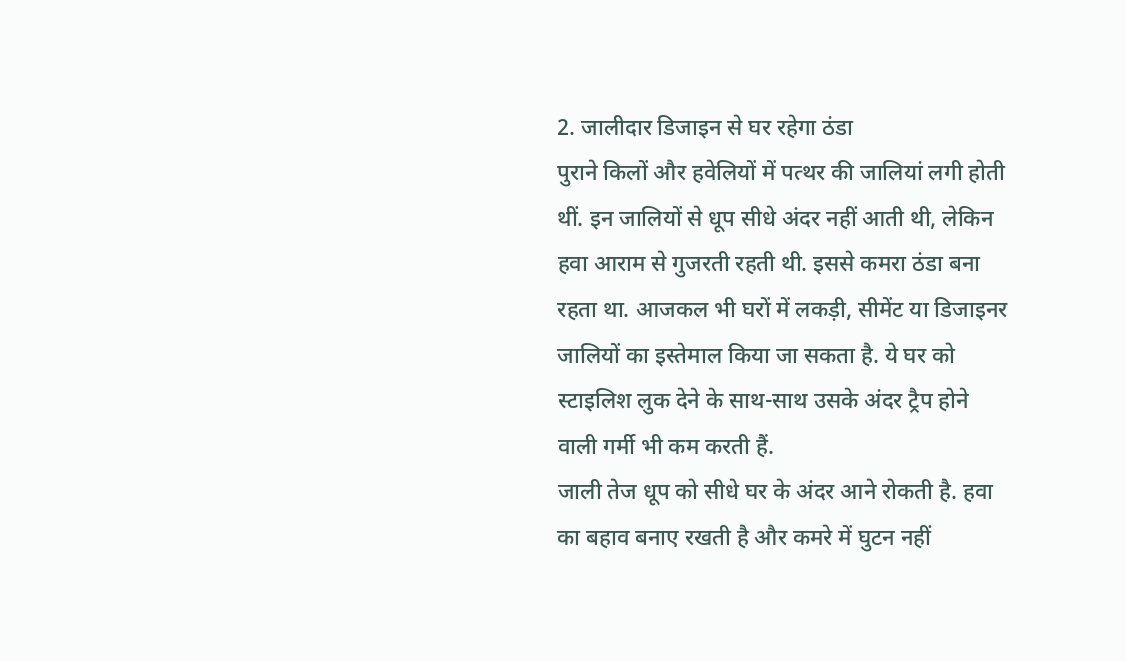2. जालीदार डिजाइन से घर रहेगा ठंडा
पुराने किलों और हवेलियों में पत्थर की जालियां लगी होती थीं. इन जालियों से धूप सीधे अंदर नहीं आती थी, लेकिन हवा आराम से गुजरती रहती थी. इससे कमरा ठंडा बना रहता था. आजकल भी घरों में लकड़ी, सीमेंट या डिजाइनर जालियों का इस्तेमाल किया जा सकता है. ये घर को स्टाइलिश लुक देने के साथ-साथ उसके अंदर ट्रैप होने वाली गर्मी भी कम करती हैं.
जाली तेज धूप को सीधे घर के अंदर आने रोकती है. हवा का बहाव बनाए रखती है और कमरे में घुटन नहीं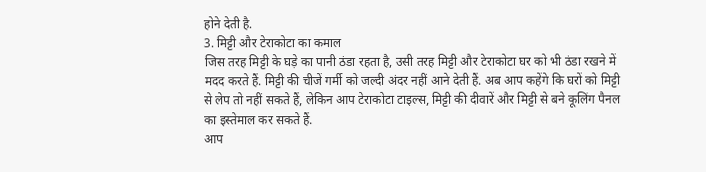होने देती है.
3. मिट्टी और टेराकोटा का कमाल
जिस तरह मिट्टी के घड़े का पानी ठंडा रहता है, उसी तरह मिट्टी और टेराकोटा घर को भी ठंडा रखने में मदद करते हैं. मिट्टी की चीजें गर्मी को जल्दी अंदर नहीं आने देती हैं. अब आप कहेंगे कि घरों को मिट्टी से लेप तो नहीं सकते हैं, लेकिन आप टेराकोटा टाइल्स, मिट्टी की दीवारें और मिट्टी से बने कूलिंग पैनल का इस्तेमाल कर सकते हैं.
आप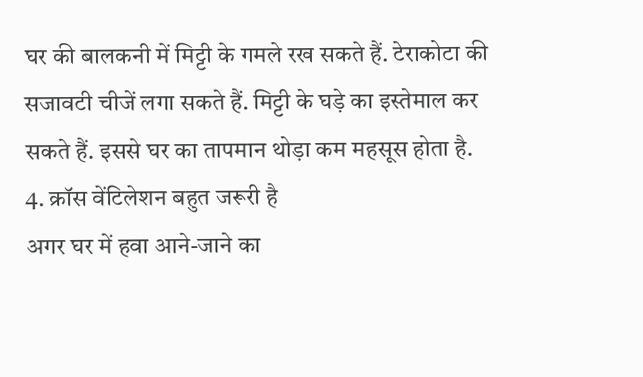घर की बालकनी में मिट्टी के गमले रख सकते हैं. टेराकोटा की सजावटी चीजें लगा सकते हैं. मिट्टी के घड़े का इस्तेमाल कर सकते हैं. इससे घर का तापमान थोड़ा कम महसूस होता है.
4. क्रॉस वेंटिलेशन बहुत जरूरी है
अगर घर में हवा आने-जाने का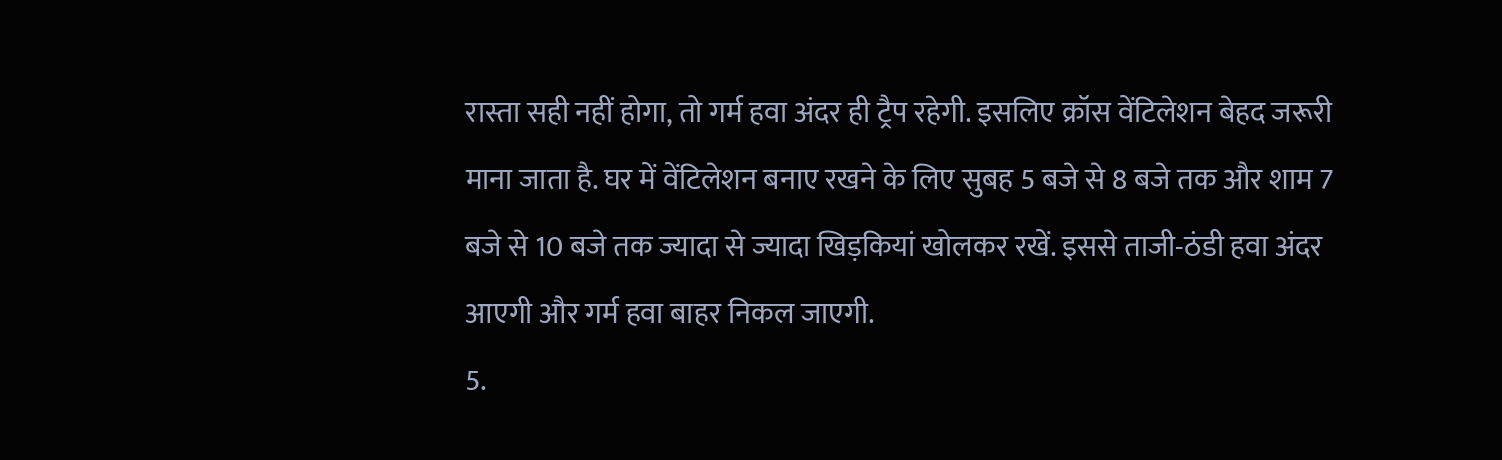रास्ता सही नहीं होगा, तो गर्म हवा अंदर ही ट्रैप रहेगी. इसलिए क्रॉस वेंटिलेशन बेहद जरूरी माना जाता है. घर में वेंटिलेशन बनाए रखने के लिए सुबह 5 बजे से 8 बजे तक और शाम 7 बजे से 10 बजे तक ज्यादा से ज्यादा खिड़कियां खोलकर रखें. इससे ताजी-ठंडी हवा अंदर आएगी और गर्म हवा बाहर निकल जाएगी.
5.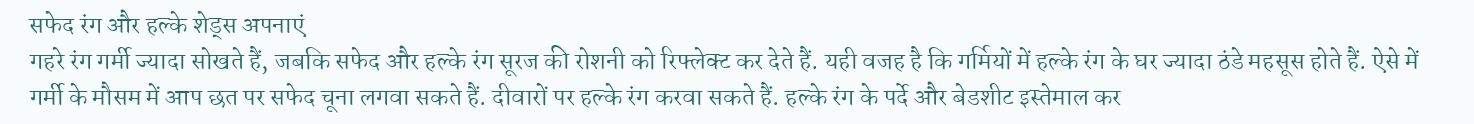सफेद रंग और हल्के शेड्स अपनाएं
गहरे रंग गर्मी ज्यादा सोखते हैं, जबकि सफेद और हल्के रंग सूरज की रोशनी को रिफ्लेक्ट कर देते हैं. यही वजह है कि गर्मियों में हल्के रंग के घर ज्यादा ठंडे महसूस होते हैं. ऐसे में गर्मी के मौसम में आप छत पर सफेद चूना लगवा सकते हैं. दीवारों पर हल्के रंग करवा सकते हैं. हल्के रंग के पर्दे और बेडशीट इस्तेमाल कर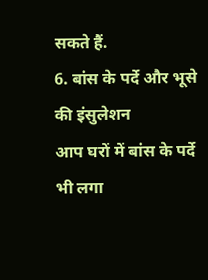सकते हैं.
6. बांस के पर्दे और भूसे की इंसुलेशन
आप घरों में बांस के पर्दे भी लगा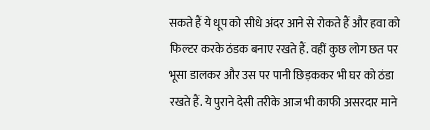सकते हैं ये धूप को सीधे अंदर आने से रोकते हैं और हवा को फिल्टर करके ठंडक बनाए रखते हैं. वहीं कुछ लोग छत पर भूसा डालकर और उस पर पानी छिड़ककर भी घर को ठंडा रखते हैं. ये पुराने देसी तरीके आज भी काफी असरदार माने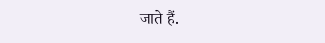जाते हैं.